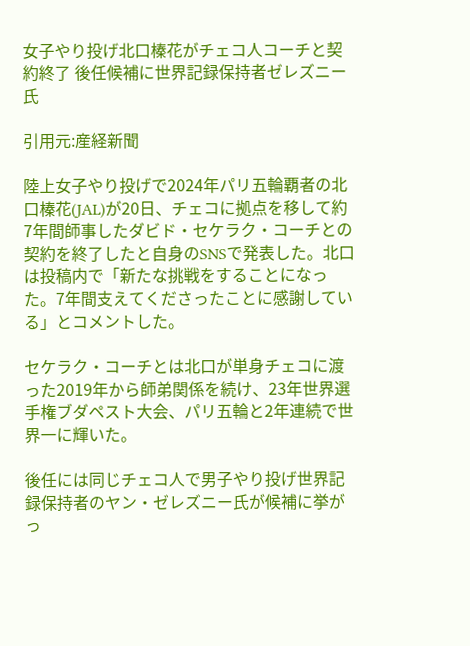女子やり投げ北口榛花がチェコ人コーチと契約終了 後任候補に世界記録保持者ゼレズニー氏

引用元:産経新聞

陸上女子やり投げで2024年パリ五輪覇者の北口榛花(JAL)が20日、チェコに拠点を移して約7年間師事したダビド・セケラク・コーチとの契約を終了したと自身のSNSで発表した。北口は投稿内で「新たな挑戦をすることになった。7年間支えてくださったことに感謝している」とコメントした。

セケラク・コーチとは北口が単身チェコに渡った2019年から師弟関係を続け、23年世界選手権ブダペスト大会、パリ五輪と2年連続で世界一に輝いた。

後任には同じチェコ人で男子やり投げ世界記録保持者のヤン・ゼレズニー氏が候補に挙がっ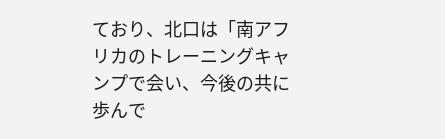ており、北口は「南アフリカのトレーニングキャンプで会い、今後の共に歩んで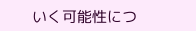いく可能性につ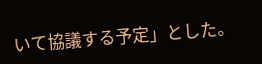いて協議する予定」とした。